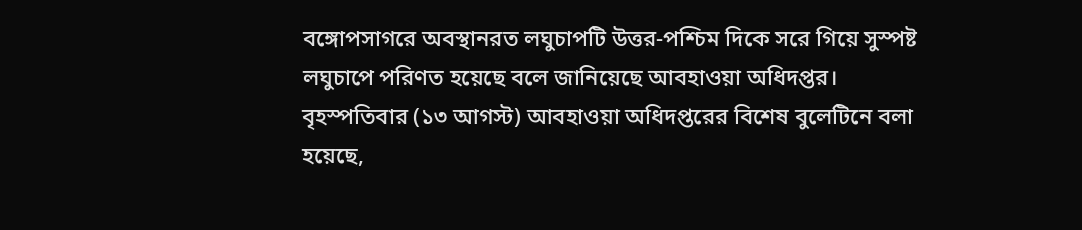বঙ্গোপসাগরে অবস্থানরত লঘুচাপটি উত্তর-পশ্চিম দিকে সরে গিয়ে সুস্পষ্ট লঘুচাপে পরিণত হয়েছে বলে জানিয়েছে আবহাওয়া অধিদপ্তর।
বৃহস্পতিবার (১৩ আগস্ট) আবহাওয়া অধিদপ্তরের বিশেষ বুলেটিনে বলা হয়েছে,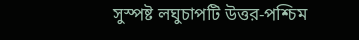সুস্পষ্ট লঘুচাপটি উত্তর-পশ্চিম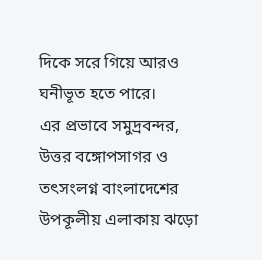দিকে সরে গিয়ে আরও ঘনীভূত হতে পারে।
এর প্রভাবে সমুদ্রবন্দর, উত্তর বঙ্গোপসাগর ও তৎসংলগ্ন বাংলাদেশের উপকূলীয় এলাকায় ঝড়ো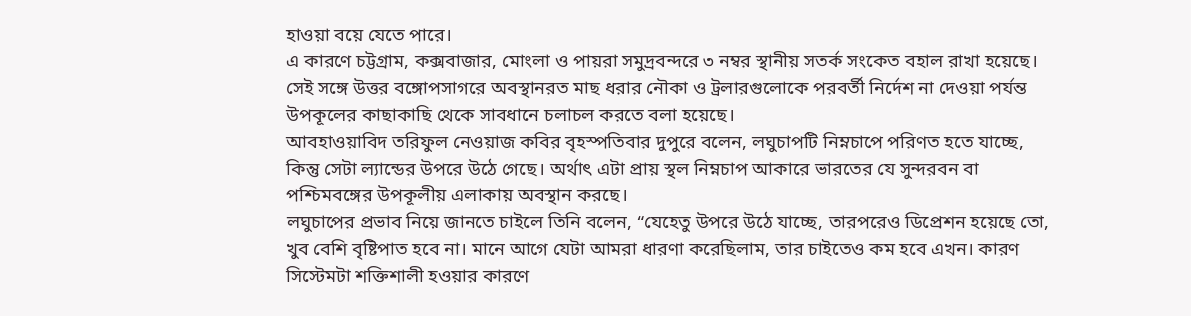হাওয়া বয়ে যেতে পারে।
এ কারণে চট্টগ্রাম, কক্সবাজার, মোংলা ও পায়রা সমুদ্রবন্দরে ৩ নম্বর স্থানীয় সতর্ক সংকেত বহাল রাখা হয়েছে।
সেই সঙ্গে উত্তর বঙ্গোপসাগরে অবস্থানরত মাছ ধরার নৌকা ও ট্রলারগুলোকে পরবর্তী নির্দেশ না দেওয়া পর্যন্ত উপকূলের কাছাকাছি থেকে সাবধানে চলাচল করতে বলা হয়েছে।
আবহাওয়াবিদ তরিফুল নেওয়াজ কবির বৃহস্পতিবার দুপুরে বলেন, লঘুচাপটি নিম্নচাপে পরিণত হতে যাচ্ছে, কিন্তু সেটা ল্যান্ডের উপরে উঠে গেছে। অর্থাৎ এটা প্রায় স্থল নিম্নচাপ আকারে ভারতের যে সুন্দরবন বা পশ্চিমবঙ্গের উপকূলীয় এলাকায় অবস্থান করছে।
লঘুচাপের প্রভাব নিয়ে জানতে চাইলে তিনি বলেন, “যেহেতু উপরে উঠে যাচ্ছে, তারপরেও ডিপ্রেশন হয়েছে তো, খুব বেশি বৃষ্টিপাত হবে না। মানে আগে যেটা আমরা ধারণা করেছিলাম, তার চাইতেও কম হবে এখন। কারণ সিস্টেমটা শক্তিশালী হওয়ার কারণে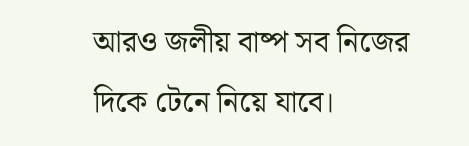আরও জলীয় বাষ্প সব নিজের দিকে টেনে নিয়ে যাবে।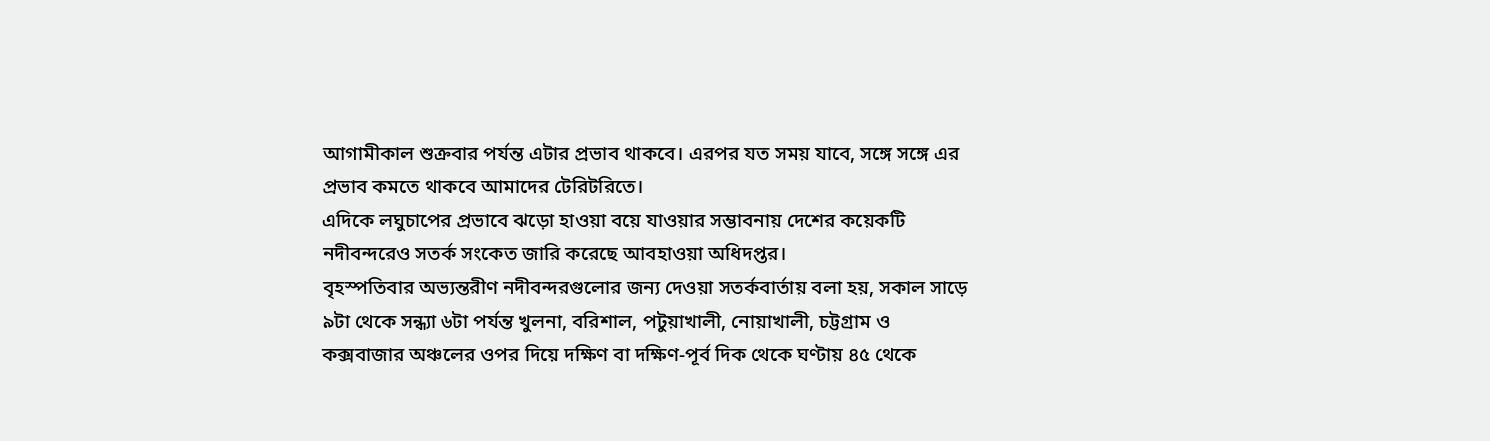আগামীকাল শুক্রবার পর্যন্ত এটার প্রভাব থাকবে। এরপর যত সময় যাবে, সঙ্গে সঙ্গে এর প্রভাব কমতে থাকবে আমাদের টেরিটরিতে।
এদিকে লঘুচাপের প্রভাবে ঝড়ো হাওয়া বয়ে যাওয়ার সম্ভাবনায় দেশের কয়েকটি নদীবন্দরেও সতর্ক সংকেত জারি করেছে আবহাওয়া অধিদপ্তর।
বৃহস্পতিবার অভ্যন্তরীণ নদীবন্দরগুলোর জন্য দেওয়া সতর্কবার্তায় বলা হয়, সকাল সাড়ে ৯টা থেকে সন্ধ্যা ৬টা পর্যন্ত খুলনা, বরিশাল, পটুয়াখালী, নোয়াখালী, চট্টগ্রাম ও কক্সবাজার অঞ্চলের ওপর দিয়ে দক্ষিণ বা দক্ষিণ-পূর্ব দিক থেকে ঘণ্টায় ৪৫ থেকে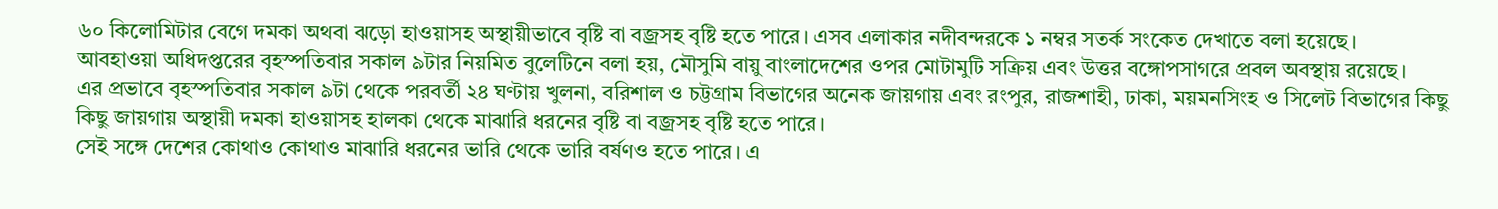৬০ কিলোমিটার বেগে দমকা অথবা ঝড়ো হাওয়াসহ অস্থায়ীভাবে বৃষ্টি বা বজ্রসহ বৃষ্টি হতে পারে। এসব এলাকার নদীবন্দরকে ১ নম্বর সতর্ক সংকেত দেখাতে বলা হয়েছে।
আবহাওয়া অধিদপ্তরের বৃহস্পতিবার সকাল ৯টার নিয়মিত বুলেটিনে বলা হয়, মৌসুমি বায়ু বাংলাদেশের ওপর মোটামুটি সক্রিয় এবং উত্তর বঙ্গোপসাগরে প্রবল অবস্থায় রয়েছে।
এর প্রভাবে বৃহস্পতিবার সকাল ৯টা থেকে পরবর্তী ২৪ ঘণ্টায় খুলনা, বরিশাল ও চট্টগ্রাম বিভাগের অনেক জায়গায় এবং রংপুর, রাজশাহী, ঢাকা, ময়মনসিংহ ও সিলেট বিভাগের কিছু কিছু জায়গায় অস্থায়ী দমকা হাওয়াসহ হালকা থেকে মাঝারি ধরনের বৃষ্টি বা বজ্রসহ বৃষ্টি হতে পারে।
সেই সঙ্গে দেশের কোথাও কোথাও মাঝারি ধরনের ভারি থেকে ভারি বর্ষণও হতে পারে। এ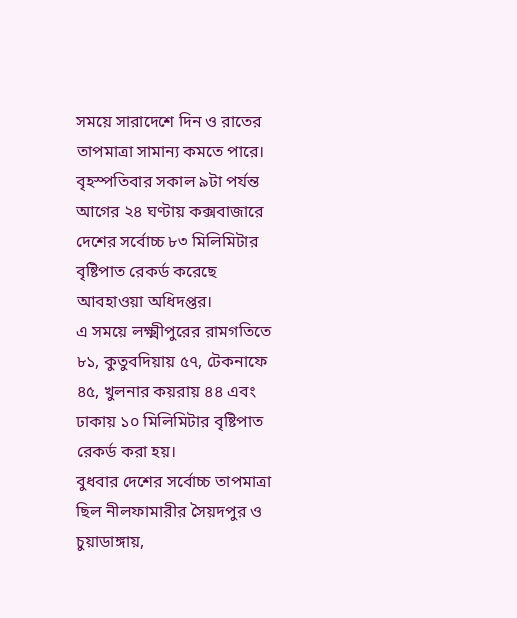সময়ে সারাদেশে দিন ও রাতের তাপমাত্রা সামান্য কমতে পারে।
বৃহস্পতিবার সকাল ৯টা পর্যন্ত আগের ২৪ ঘণ্টায় কক্সবাজারে দেশের সর্বোচ্চ ৮৩ মিলিমিটার বৃষ্টিপাত রেকর্ড করেছে আবহাওয়া অধিদপ্তর।
এ সময়ে লক্ষ্মীপুরের রামগতিতে ৮১, কুতুবদিয়ায় ৫৭, টেকনাফে ৪৫, খুলনার কয়রায় ৪৪ এবং ঢাকায় ১০ মিলিমিটার বৃষ্টিপাত রেকর্ড করা হয়।
বুধবার দেশের সর্বোচ্চ তাপমাত্রা ছিল নীলফামারীর সৈয়দপুর ও চুয়াডাঙ্গায়,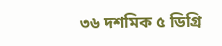৩৬ দশমিক ৫ ডিগ্রি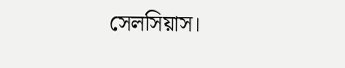সেলসিয়াস।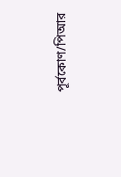পূর্বকোণ/পিআর